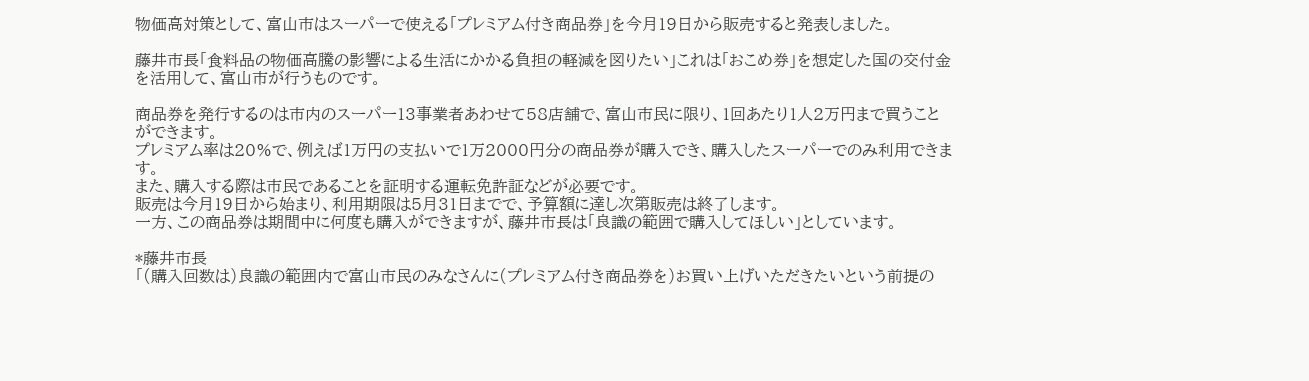物価高対策として、富山市はスーパーで使える「プレミアム付き商品券」を今月19日から販売すると発表しました。

藤井市長「食料品の物価高騰の影響による生活にかかる負担の軽減を図りたい」これは「おこめ券」を想定した国の交付金を活用して、富山市が行うものです。

商品券を発行するのは市内のスーパー13事業者あわせて58店舗で、富山市民に限り、1回あたり1人2万円まで買うことができます。
プレミアム率は20%で、例えば1万円の支払いで1万2000円分の商品券が購入でき、購入したスーパーでのみ利用できます。
また、購入する際は市民であることを証明する運転免許証などが必要です。
販売は今月19日から始まり、利用期限は5月31日までで、予算額に達し次第販売は終了します。
一方、この商品券は期間中に何度も購入ができますが、藤井市長は「良識の範囲で購入してほしい」としています。

*藤井市長
「(購入回数は)良識の範囲内で富山市民のみなさんに(プレミアム付き商品券を)お買い上げいただきたいという前提の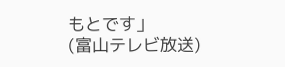もとです」
(富山テレビ放送)